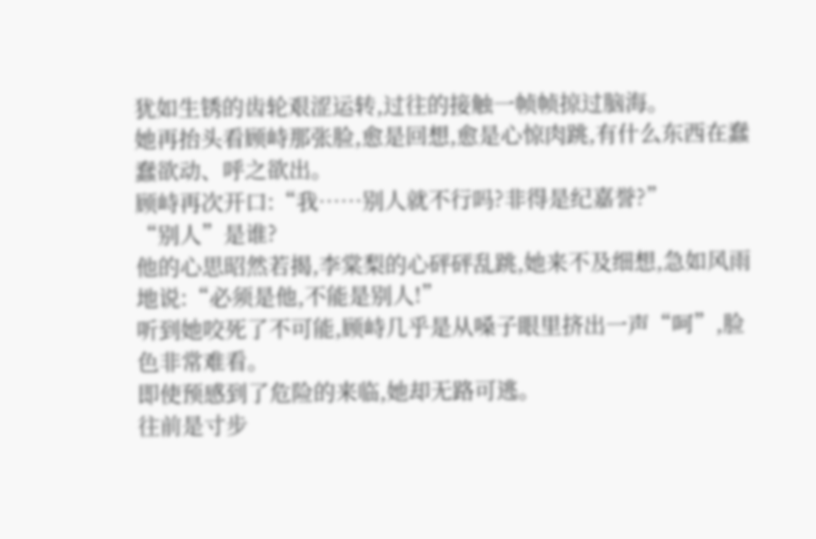犹如生锈的齿轮艰涩运转,过往的接触一帧帧掠过脑海。
她再抬头看顾峙那张脸,愈是回想,愈是心惊肉跳,有什么东西在蠢蠢欲动、呼之欲出。
顾峙再次开口:“我……别人就不行吗?非得是纪嘉誉?”
“别人”是谁?
他的心思昭然若揭,李棠梨的心砰砰乱跳,她来不及细想,急如风雨地说:“必须是他,不能是别人!”
听到她咬死了不可能,顾峙几乎是从嗓子眼里挤出一声“呵”,脸色非常难看。
即使预感到了危险的来临,她却无路可逃。
往前是寸步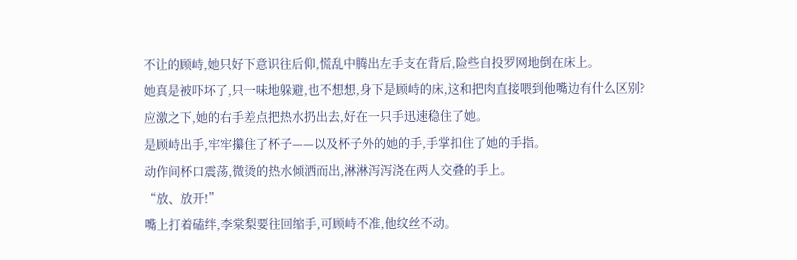不让的顾峙,她只好下意识往后仰,慌乱中腾出左手支在背后,险些自投罗网地倒在床上。
她真是被吓坏了,只一味地躲避,也不想想,身下是顾峙的床,这和把肉直接喂到他嘴边有什么区别?
应激之下,她的右手差点把热水扔出去,好在一只手迅速稳住了她。
是顾峙出手,牢牢攥住了杯子——以及杯子外的她的手,手掌扣住了她的手指。
动作间杯口震荡,微烫的热水倾洒而出,淋淋泻泻浇在两人交叠的手上。
“放、放开!”
嘴上打着磕绊,李棠梨要往回缩手,可顾峙不准,他纹丝不动。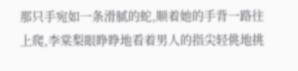那只手宛如一条滑腻的蛇,顺着她的手背一路往上爬,李棠梨眼睁睁地看着男人的指尖轻佻地挑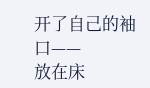开了自己的袖口——
放在床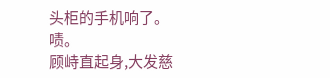头柜的手机响了。
啧。
顾峙直起身,大发慈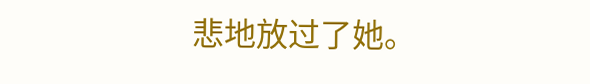悲地放过了她。